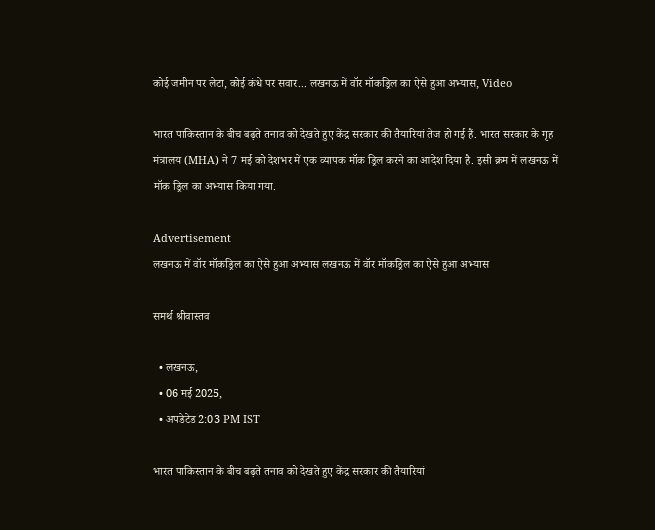कोई जमीन पर लेटा, कोई कंधे पर सवार... लखनऊ में वॉर मॉकड्रिल का ऐसे हुआ अभ्यास, Video

भारत पाकिस्तान के बीच बढ़ते तनाव को देखते हुए केंद्र सरकार की तैयारियां तेज हो गई हैं. भारत सरकार के गृह मंत्रालय (MHA) ने 7 मई को देशभर में एक व्यापक मॉक ड्रिल करने का आदेश दिया है. इसी क्रम में लखनऊ में मॉक ड्रिल का अभ्यास किया गया.

Advertisement
लखनऊ में वॉर मॉकड्रिल का ऐसे हुआ अभ्यास लखनऊ में वॉर मॉकड्रिल का ऐसे हुआ अभ्यास

समर्थ श्रीवास्तव

  • लखनऊ,
  • 06 मई 2025,
  • अपडेटेड 2:03 PM IST

भारत पाकिस्तान के बीच बढ़ते तनाव को देखते हुए केंद्र सरकार की तैयारियां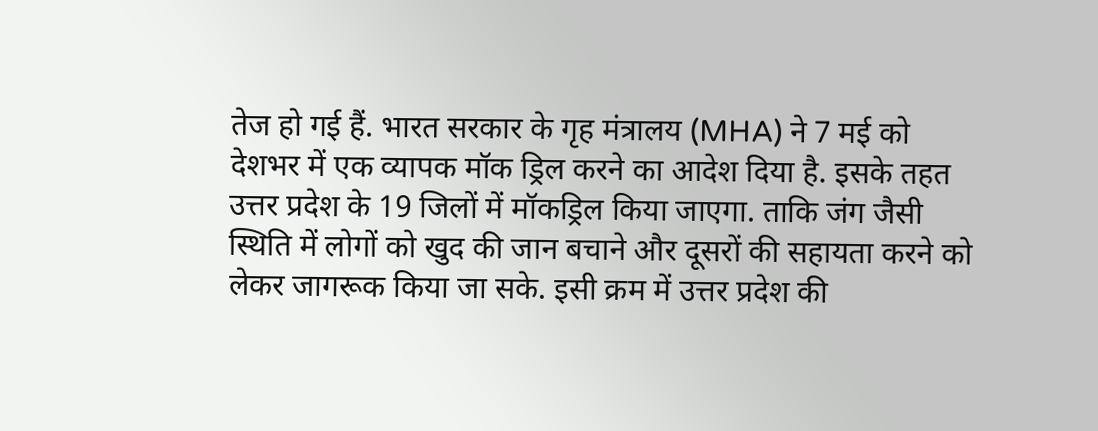तेज हो गई हैं. भारत सरकार के गृह मंत्रालय (MHA) ने 7 मई को देशभर में एक व्यापक मॉक ड्रिल करने का आदेश दिया है. इसके तहत उत्तर प्रदेश के 19 जिलों में मॉकड्रिल किया जाएगा. ताकि जंग जैसी स्थिति में लोगों को खुद की जान बचाने और दूसरों की सहायता करने को लेकर जागरूक किया जा सके. इसी क्रम में उत्तर प्रदेश की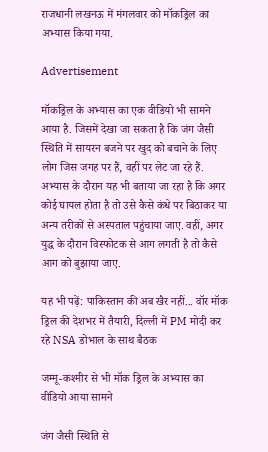राजधानी लखनऊ में मंगलवार को मॉकड्रिल का अभ्यास किया गया.

Advertisement

मॉकड्रिल के अभ्यास का एक वीडियो भी सामने आया है. जिसमें देखा जा सकता है कि जंग जैसी स्थिति में सायरन बजने पर खुद को बचाने के लिए लोग जिस जगह पर हैं, वहीं पर लेट जा रहे हैं. अभ्यास के दौरान यह भी बताया जा रहा है कि अगर कोई घायल होता है तो उसे कैसे कंधे पर बिठाकर या अन्य तरीकों से अस्पताल पहुंचाया जाए. वहीं, अगर युद्ध के दौरान विस्फोटक से आग लगती है तो कैसे आग को बुझाया जाए.

यह भी पढ़ें: पाकिस्तान की अब खैर नहीं... वॉर मॉक ड्रिल की देशभर में तैयारी, दिल्ली में PM मोदी कर रहे NSA डोभाल के साथ बैठक

जम्मू-कश्मीर से भी मॉक ड्रिल के अभ्यास का वीडियो आया सामने

जंग जैसी स्थिति से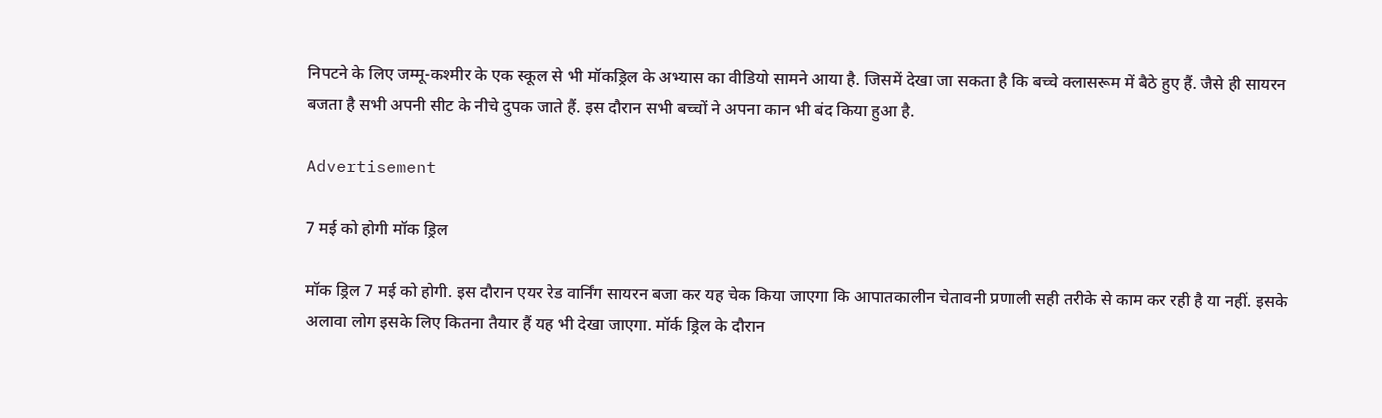निपटने के लिए जम्मू-कश्मीर के एक स्कूल से भी मॉकड्रिल के अभ्यास का वीडियो सामने आया है. जिसमें देखा जा सकता है कि बच्चे क्लासरूम में बैठे हुए हैं. जैसे ही सायरन बजता है सभी अपनी सीट के नीचे दुपक जाते हैं. इस दौरान सभी बच्चों ने अपना कान भी बंद किया हुआ है.

Advertisement

7 मई को होगी मॉक ड्रिल

मॉक ड्रिल 7 मई को होगी. इस दौरान एयर रेड वार्निंग सायरन बजा कर यह चेक किया जाएगा कि आपातकालीन चेतावनी प्रणाली सही तरीके से काम कर रही है या नहीं. इसके अलावा लोग इसके लिए कितना तैयार हैं यह भी देखा जाएगा. मॉर्क ड्रिल के दौरान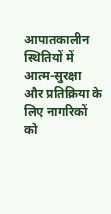आपातकालीन स्थितियों में आत्म-सुरक्षा और प्रतिक्रिया के लिए नागरिकों को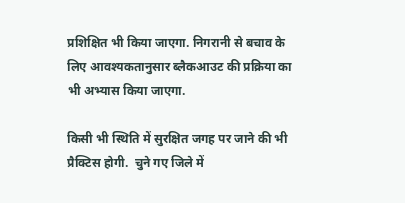प्रशिक्षित भी किया जाएगा. निगरानी से बचाव के लिए आवश्यकतानुसार ब्लैकआउट की प्रक्रिया का भी अभ्यास किया जाएगा.

किसी भी स्थिति में सुरक्षित जगह पर जाने की भी प्रैक्टिस होगी.  चुने गए जिले में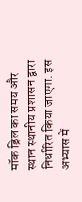मॉक ड्रिल का समय और स्थान स्थानीय प्रशासन द्वारा निर्धारित किया जाएगा. इस अभ्यास में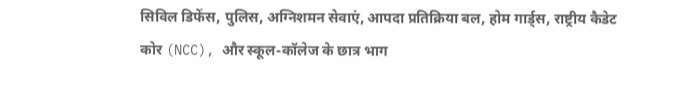सिविल डिफेंस, पुलिस, अग्निशमन सेवाएं, आपदा प्रतिक्रिया बल, होम गार्ड्स, राष्ट्रीय कैडेट कोर (NCC), और स्कूल-कॉलेज के छात्र भाग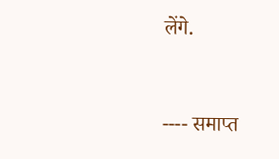लेंगे.


---- समाप्त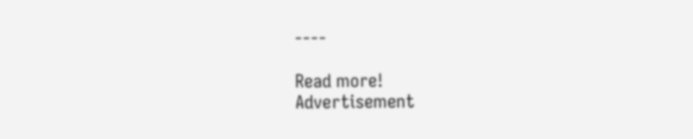----

Read more!
Advertisement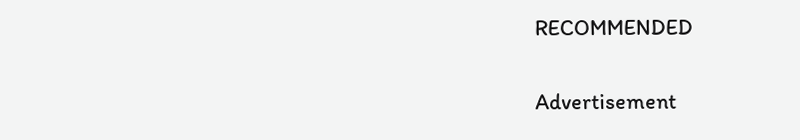RECOMMENDED

Advertisement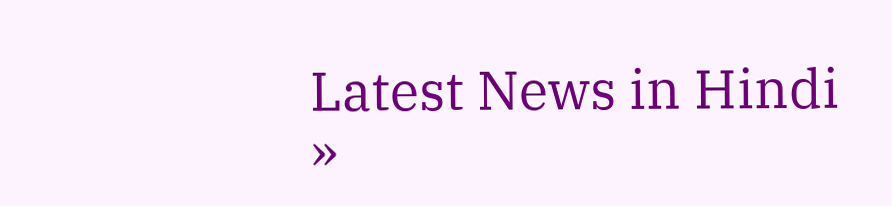Latest News in Hindi »